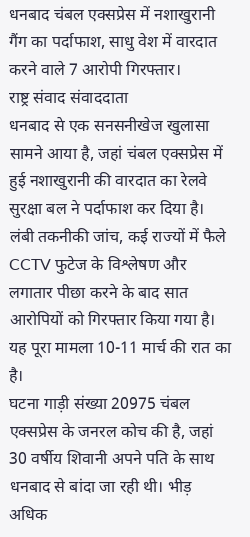धनबाद चंबल एक्सप्रेस में नशाखुरानी गैंग का पर्दाफाश, साधु वेश में वारदात करने वाले 7 आरोपी गिरफ्तार।
राष्ट्र संवाद संवाददाता
धनबाद से एक सनसनीखेज खुलासा सामने आया है, जहां चंबल एक्सप्रेस में हुई नशाखुरानी की वारदात का रेलवे सुरक्षा बल ने पर्दाफाश कर दिया है। लंबी तकनीकी जांच, कई राज्यों में फैले CCTV फुटेज के विश्लेषण और लगातार पीछा करने के बाद सात आरोपियों को गिरफ्तार किया गया है। यह पूरा मामला 10-11 मार्च की रात का है।
घटना गाड़ी संख्या 20975 चंबल एक्सप्रेस के जनरल कोच की है, जहां 30 वर्षीय शिवानी अपने पति के साथ धनबाद से बांदा जा रही थी। भीड़ अधिक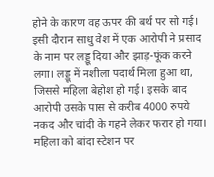होने के कारण वह ऊपर की बर्थ पर सो गई। इसी दौरान साधु वेश में एक आरोपी ने प्रसाद के नाम पर लड्डू दिया और झाड़-फूंक करने लगा। लड्डू में नशीला पदार्थ मिला हुआ था, जिससे महिला बेहोश हो गई। इसके बाद आरोपी उसके पास से करीब 4000 रुपये नकद और चांदी के गहने लेकर फरार हो गया। महिला को बांदा स्टेशन पर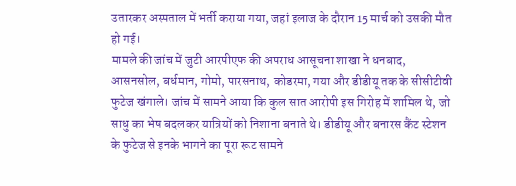उतारकर अस्पताल में भर्ती कराया गया, जहां इलाज के दौरान 15 मार्च को उसकी मौत हो गई।
मामले की जांच में जुटी आरपीएफ की अपराध आसूचना शाखा ने धनबाद, आसनसोल, बर्धमान, गोमो, पारसनाथ, कोडरमा, गया और डीडीयू तक के सीसीटीवी फुटेज खंगाले। जांच में सामने आया कि कुल सात आरोपी इस गिरोह में शामिल थे, जो साधु का भेष बदलकर यात्रियों को निशाना बनाते थे। डीडीयू और बनारस कैंट स्टेशन के फुटेज से इनके भागने का पूरा रूट सामने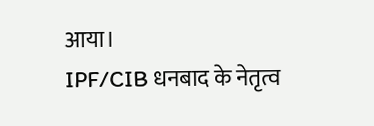आया।
IPF/CIB धनबाद के नेतृत्व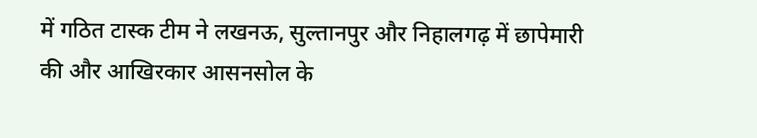में गठित टास्क टीम ने लखनऊ, सुल्तानपुर और निहालगढ़ में छापेमारी की और आखिरकार आसनसोल के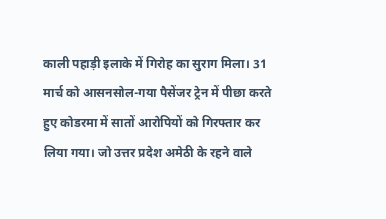काली पहाड़ी इलाके में गिरोह का सुराग मिला। 31 मार्च को आसनसोल-गया पैसेंजर ट्रेन में पीछा करते हुए कोडरमा में सातों आरोपियों को गिरफ्तार कर लिया गया। जो उत्तर प्रदेश अमेठी के रहने वाले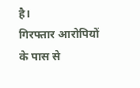है।
गिरफ्तार आरोपियों के पास से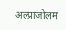अल्प्राजोलम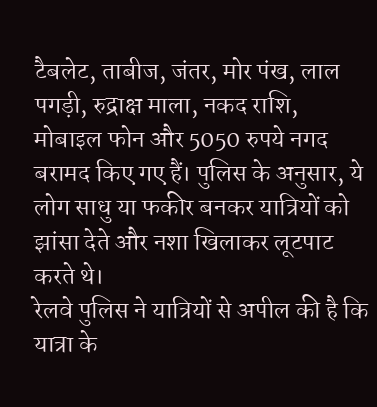टैबलेट, ताबीज, जंतर, मोर पंख, लाल पगड़ी, रुद्राक्ष माला, नकद राशि, मोबाइल फोन और 5050 रुपये नगद बरामद किए गए हैं। पुलिस के अनुसार, ये लोग साधु या फकीर बनकर यात्रियों को झांसा देते और नशा खिलाकर लूटपाट करते थे।
रेलवे पुलिस ने यात्रियों से अपील की है कि यात्रा के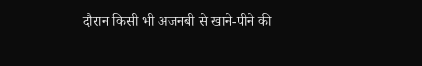दौरान किसी भी अजनबी से खाने-पीने की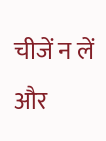चीजें न लें और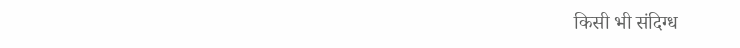किसी भी संदिग्ध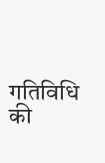गतिविधि की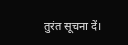तुरंत सूचना दें।